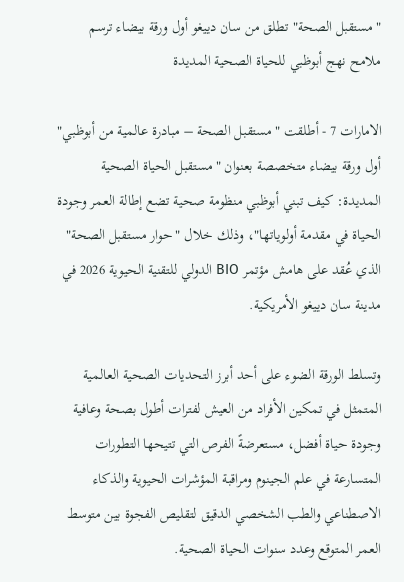"مستقبل الصحة" تطلق من سان دييغو أول ورقة بيضاء ترسم ملامح نهج أبوظبي للحياة الصحية المديدة

الامارات 7 - أطلقت "مستقبل الصحة – مبادرة عالمية من أبوظبي" أول ورقة بيضاء متخصصة بعنوان "مستقبل الحياة الصحية المديدة: كيف تبني أبوظبي منظومة صحية تضع إطالة العمر وجودة الحياة في مقدمة أولوياتها"، وذلك خلال "حوار مستقبل الصحة" الذي عُقد على هامش مؤتمر BIO الدولي للتقنية الحيوية 2026 في مدينة سان دييغو الأمريكية.

وتسلط الورقة الضوء على أحد أبرز التحديات الصحية العالمية المتمثل في تمكين الأفراد من العيش لفترات أطول بصحة وعافية وجودة حياة أفضل، مستعرضةً الفرص التي تتيحها التطورات المتسارعة في علم الجينوم ومراقبة المؤشرات الحيوية والذكاء الاصطناعي والطب الشخصي الدقيق لتقليص الفجوة بين متوسط العمر المتوقع وعدد سنوات الحياة الصحية.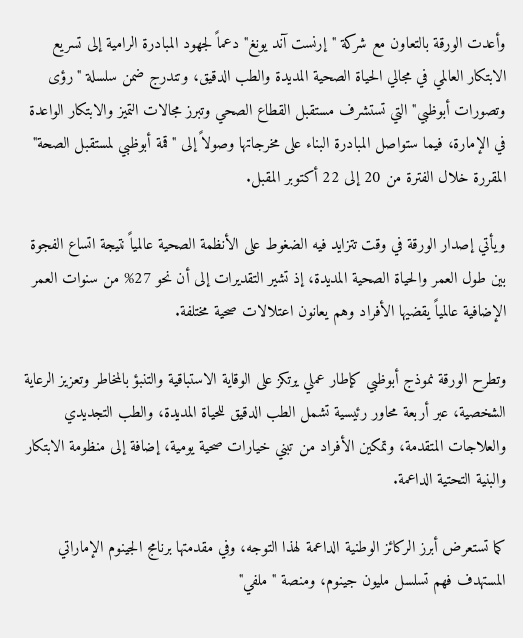وأعدت الورقة بالتعاون مع شركة "إرنست آند يونغ" دعماً لجهود المبادرة الرامية إلى تسريع الابتكار العالمي في مجالي الحياة الصحية المديدة والطب الدقيق، وتندرج ضمن سلسلة "رؤى وتصورات أبوظبي" التي تستشرف مستقبل القطاع الصحي وتبرز مجالات التميز والابتكار الواعدة في الإمارة، فيما ستواصل المبادرة البناء على مخرجاتها وصولاً إلى "قمة أبوظبي لمستقبل الصحة" المقررة خلال الفترة من 20 إلى 22 أكتوبر المقبل.

ويأتي إصدار الورقة في وقت تتزايد فيه الضغوط على الأنظمة الصحية عالمياً نتيجة اتساع الفجوة بين طول العمر والحياة الصحية المديدة، إذ تشير التقديرات إلى أن نحو 27% من سنوات العمر الإضافية عالمياً يقضيها الأفراد وهم يعانون اعتلالات صحية مختلفة.

وتطرح الورقة نموذج أبوظبي كإطار عملي يرتكز على الوقاية الاستباقية والتنبؤ بالمخاطر وتعزيز الرعاية الشخصية، عبر أربعة محاور رئيسية تشمل الطب الدقيق للحياة المديدة، والطب التجديدي والعلاجات المتقدمة، وتمكين الأفراد من تبني خيارات صحية يومية، إضافة إلى منظومة الابتكار والبنية التحتية الداعمة.

كما تستعرض أبرز الركائز الوطنية الداعمة لهذا التوجه، وفي مقدمتها برنامج الجينوم الإماراتي المستهدف فهم تسلسل مليون جينوم، ومنصة "ملفي"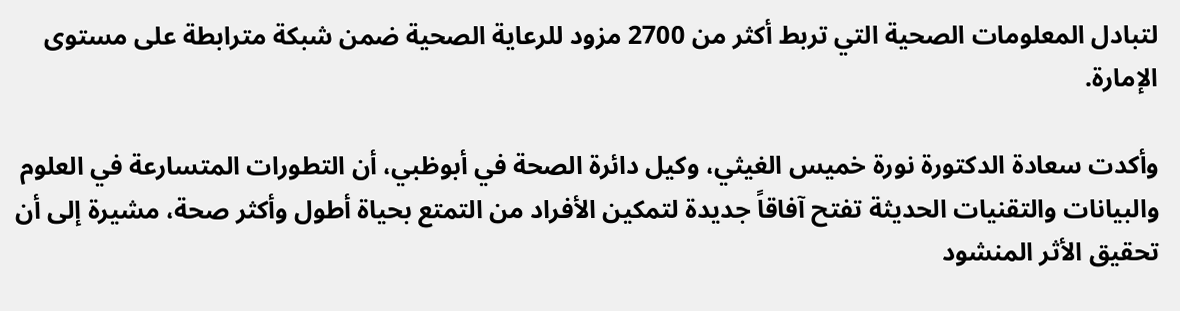لتبادل المعلومات الصحية التي تربط أكثر من 2700 مزود للرعاية الصحية ضمن شبكة مترابطة على مستوى الإمارة.

وأكدت سعادة الدكتورة نورة خميس الغيثي، وكيل دائرة الصحة في أبوظبي، أن التطورات المتسارعة في العلوم والبيانات والتقنيات الحديثة تفتح آفاقاً جديدة لتمكين الأفراد من التمتع بحياة أطول وأكثر صحة، مشيرة إلى أن تحقيق الأثر المنشود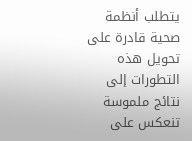يتطلب أنظمة صحية قادرة على تحويل هذه التطورات إلى نتائج ملموسة تنعكس على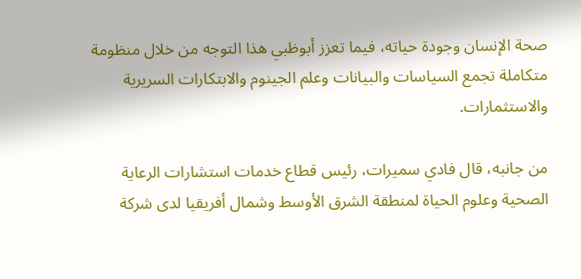صحة الإنسان وجودة حياته، فيما تعزز أبوظبي هذا التوجه من خلال منظومة متكاملة تجمع السياسات والبيانات وعلم الجينوم والابتكارات السريرية والاستثمارات.

من جانبه، قال فادي سميرات، رئيس قطاع خدمات استشارات الرعاية الصحية وعلوم الحياة لمنطقة الشرق الأوسط وشمال أفريقيا لدى شركة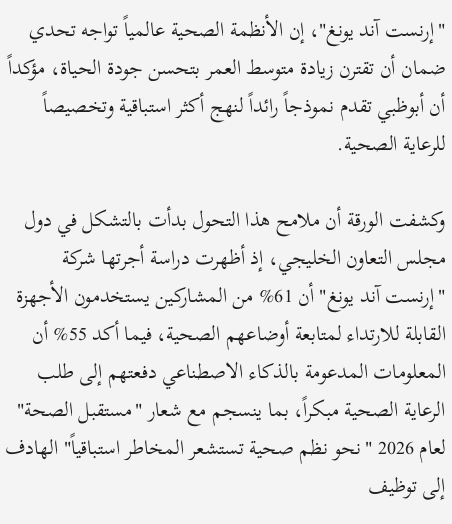"إرنست آند يونغ"، إن الأنظمة الصحية عالمياً تواجه تحدي ضمان أن تقترن زيادة متوسط العمر بتحسن جودة الحياة، مؤكداً أن أبوظبي تقدم نموذجاً رائداً لنهج أكثر استباقية وتخصيصاً للرعاية الصحية.

وكشفت الورقة أن ملامح هذا التحول بدأت بالتشكل في دول مجلس التعاون الخليجي، إذ أظهرت دراسة أجرتها شركة "إرنست آند يونغ" أن 61% من المشاركين يستخدمون الأجهزة القابلة للارتداء لمتابعة أوضاعهم الصحية، فيما أكد 55% أن المعلومات المدعومة بالذكاء الاصطناعي دفعتهم إلى طلب الرعاية الصحية مبكراً، بما ينسجم مع شعار "مستقبل الصحة" لعام 2026 "نحو نظم صحية تستشعر المخاطر استباقياً" الهادف إلى توظيف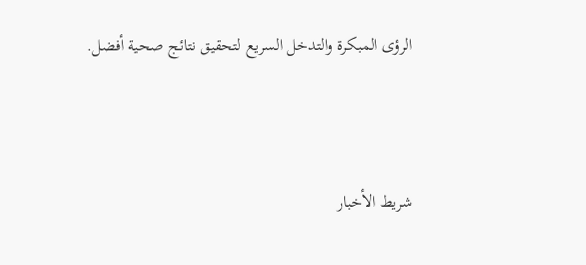الرؤى المبكرة والتدخل السريع لتحقيق نتائج صحية أفضل.




شريط الأخبار